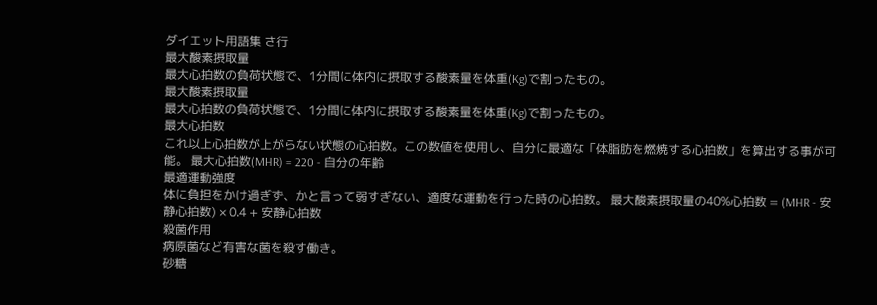ダイエット用語集 さ行
最大酸素摂取量
最大心拍数の負荷状態で、1分間に体内に摂取する酸素量を体重(Kg)で割ったもの。
最大酸素摂取量
最大心拍数の負荷状態で、1分間に体内に摂取する酸素量を体重(Kg)で割ったもの。
最大心拍数
これ以上心拍数が上がらない状態の心拍数。この数値を使用し、自分に最適な「体脂肪を燃焼する心拍数」を算出する事が可能。 最大心拍数(MHR) = 220 - 自分の年齢
最適運動強度
体に負担をかけ過ぎず、かと言って弱すぎない、適度な運動を行った時の心拍数。 最大酸素摂取量の40%心拍数 = (MHR - 安静心拍数) × 0.4 + 安静心拍数
殺菌作用
病原菌など有害な菌を殺す働き。
砂糖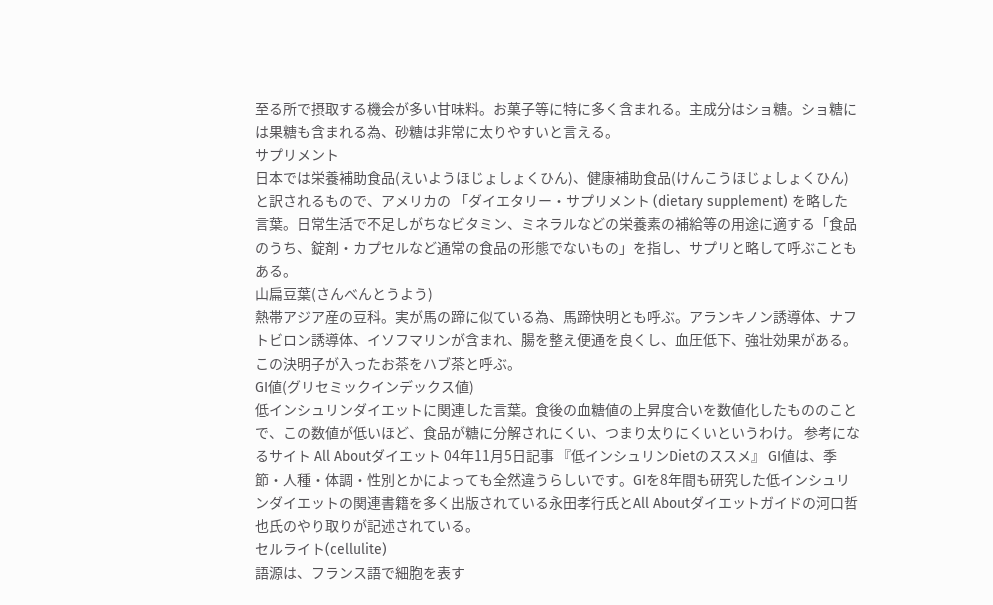至る所で摂取する機会が多い甘味料。お菓子等に特に多く含まれる。主成分はショ糖。ショ糖には果糖も含まれる為、砂糖は非常に太りやすいと言える。
サプリメント
日本では栄養補助食品(えいようほじょしょくひん)、健康補助食品(けんこうほじょしょくひん)と訳されるもので、アメリカの 「ダイエタリー・サプリメント (dietary supplement) を略した言葉。日常生活で不足しがちなビタミン、ミネラルなどの栄養素の補給等の用途に適する「食品のうち、錠剤・カプセルなど通常の食品の形態でないもの」を指し、サプリと略して呼ぶこともある。
山扁豆葉(さんべんとうよう)
熱帯アジア産の豆科。実が馬の蹄に似ている為、馬蹄快明とも呼ぶ。アランキノン誘導体、ナフトビロン誘導体、イソフマリンが含まれ、腸を整え便通を良くし、血圧低下、強壮効果がある。この決明子が入ったお茶をハブ茶と呼ぶ。
GI値(グリセミックインデックス値)
低インシュリンダイエットに関連した言葉。食後の血糖値の上昇度合いを数値化したもののことで、この数値が低いほど、食品が糖に分解されにくい、つまり太りにくいというわけ。 参考になるサイト All Aboutダイエット 04年11月5日記事 『低インシュリンDietのススメ』 GI値は、季節・人種・体調・性別とかによっても全然違うらしいです。GIを8年間も研究した低インシュリンダイエットの関連書籍を多く出版されている永田孝行氏とAll Aboutダイエットガイドの河口哲也氏のやり取りが記述されている。
セルライト(cellulite)
語源は、フランス語で細胞を表す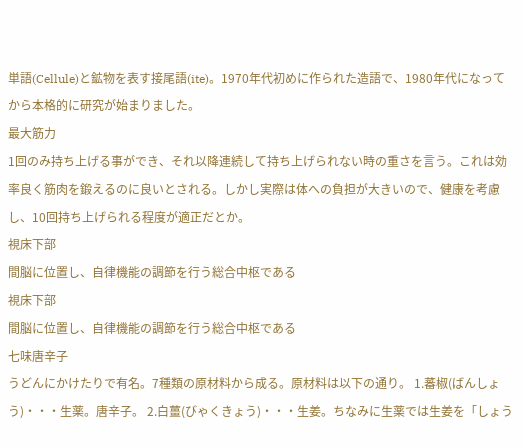単語(Cellule)と鉱物を表す接尾語(ite)。1970年代初めに作られた造語で、1980年代になってから本格的に研究が始まりました。
最大筋力
1回のみ持ち上げる事ができ、それ以降連続して持ち上げられない時の重さを言う。これは効率良く筋肉を鍛えるのに良いとされる。しかし実際は体への負担が大きいので、健康を考慮し、10回持ち上げられる程度が適正だとか。
視床下部
間脳に位置し、自律機能の調節を行う総合中枢である
視床下部
間脳に位置し、自律機能の調節を行う総合中枢である
七味唐辛子
うどんにかけたりで有名。7種類の原材料から成る。原材料は以下の通り。 1.蕃椒(ばんしょう)・・・生薬。唐辛子。 2.白薑(びゃくきょう)・・・生姜。ちなみに生薬では生姜を「しょう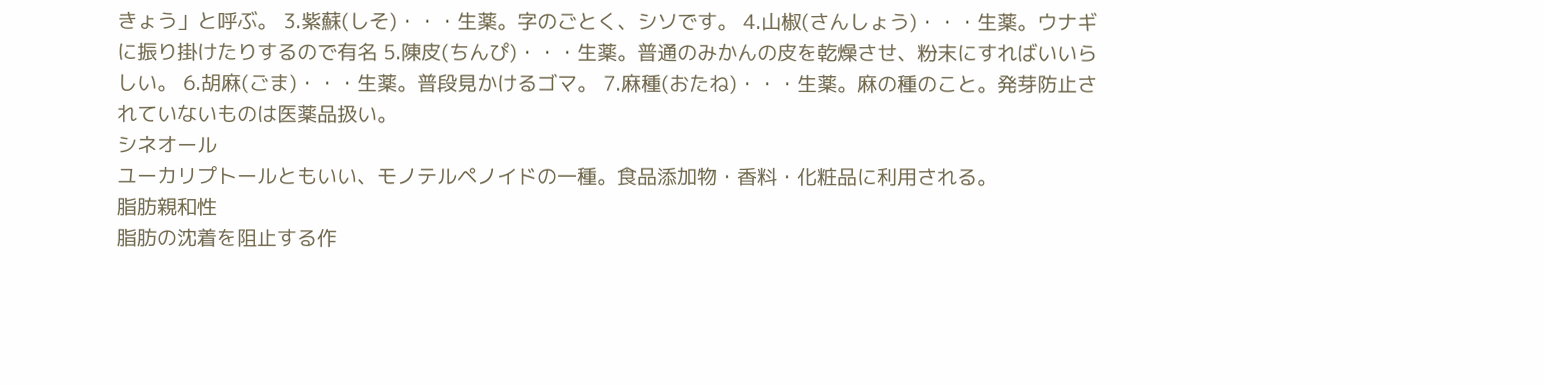きょう」と呼ぶ。 3.紫蘇(しそ)・・・生薬。字のごとく、シソです。 4.山椒(さんしょう)・・・生薬。ウナギに振り掛けたりするので有名 5.陳皮(ちんぴ)・・・生薬。普通のみかんの皮を乾燥させ、粉末にすればいいらしい。 6.胡麻(ごま)・・・生薬。普段見かけるゴマ。 7.麻種(おたね)・・・生薬。麻の種のこと。発芽防止されていないものは医薬品扱い。
シネオール
ユーカリプトールともいい、モノテルペノイドの一種。食品添加物・香料・化粧品に利用される。
脂肪親和性
脂肪の沈着を阻止する作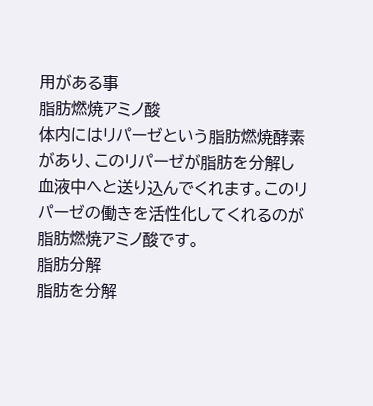用がある事
脂肪燃焼アミノ酸
体内にはリパーゼという脂肪燃焼酵素があり、このリパーゼが脂肪を分解し血液中へと送り込んでくれます。このリパーゼの働きを活性化してくれるのが脂肪燃焼アミノ酸です。
脂肪分解
脂肪を分解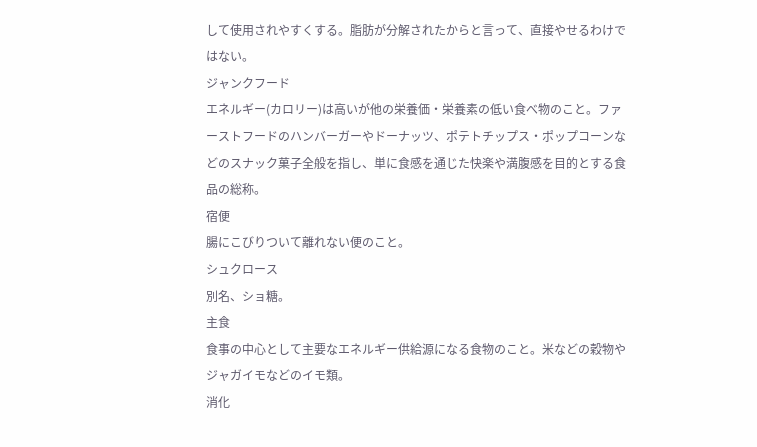して使用されやすくする。脂肪が分解されたからと言って、直接やせるわけではない。
ジャンクフード
エネルギー(カロリー)は高いが他の栄養価・栄養素の低い食べ物のこと。ファーストフードのハンバーガーやドーナッツ、ポテトチップス・ポップコーンなどのスナック菓子全般を指し、単に食感を通じた快楽や満腹感を目的とする食品の総称。
宿便
腸にこびりついて離れない便のこと。
シュクロース
別名、ショ糖。
主食
食事の中心として主要なエネルギー供給源になる食物のこと。米などの穀物やジャガイモなどのイモ類。
消化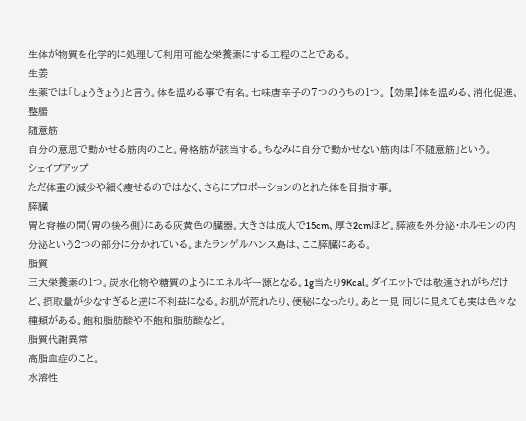生体が物質を化学的に処理して利用可能な栄養素にする工程のことである。
生姜
生薬では「しょうきょう」と言う。体を温める事で有名。七味唐辛子の7つのうちの1つ。 【効果】体を温める、消化促進、整腸
随意筋
自分の意思で動かせる筋肉のこと。骨格筋が該当する。ちなみに自分で動かせない筋肉は「不随意筋」という。
シェイプアップ
ただ体重の減少や細く痩せるのではなく、さらにプロポーションのとれた体を目指す事。
膵臓
胃と脊椎の間(胃の後ろ側)にある灰黄色の臓器。大きさは成人で15cm、厚さ2cmほど。膵液を外分泌・ホルモンの内分泌という2つの部分に分かれている。またランゲルハンス島は、ここ膵臓にある。
脂質
三大栄養素の1つ。炭水化物や糖質のようにエネルギー源となる。1g当たり9Kcal。ダイエットでは敬遠されがちだけど、摂取量が少なすぎると逆に不利益になる。お肌が荒れたり、便秘になったり。あと一見 同じに見えても実は色々な種類がある。飽和脂肪酸や不飽和脂肪酸など。
脂質代謝異常
高脂血症のこと。
水溶性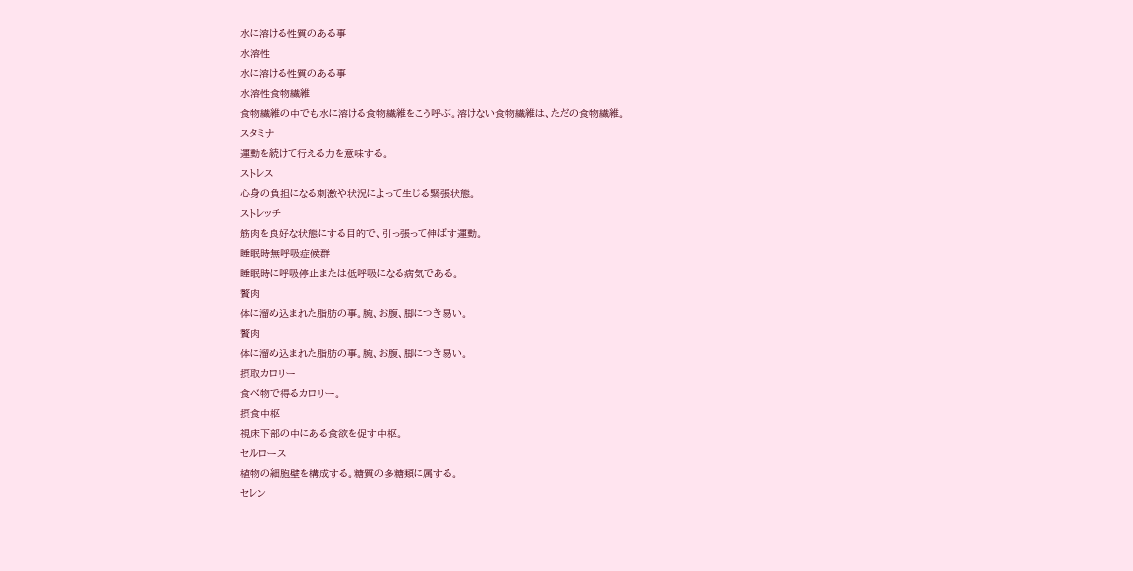水に溶ける性質のある事
水溶性
水に溶ける性質のある事
水溶性食物繊維
食物繊維の中でも水に溶ける食物繊維をこう呼ぶ。溶けない食物繊維は、ただの食物繊維。
スタミナ
運動を続けて行える力を意味する。
ストレス
心身の負担になる刺激や状況によって生じる緊張状態。
ストレッチ
筋肉を良好な状態にする目的で、引っ張って伸ばす運動。
睡眠時無呼吸症候群
睡眠時に呼吸停止または低呼吸になる病気である。
贅肉
体に溜め込まれた脂肪の事。腕、お腹、脚につき易い。
贅肉
体に溜め込まれた脂肪の事。腕、お腹、脚につき易い。
摂取カロリー
食べ物で得るカロリー。
摂食中枢
視床下部の中にある食欲を促す中枢。
セルロース
植物の細胞壁を構成する。糖質の多糖類に属する。
セレン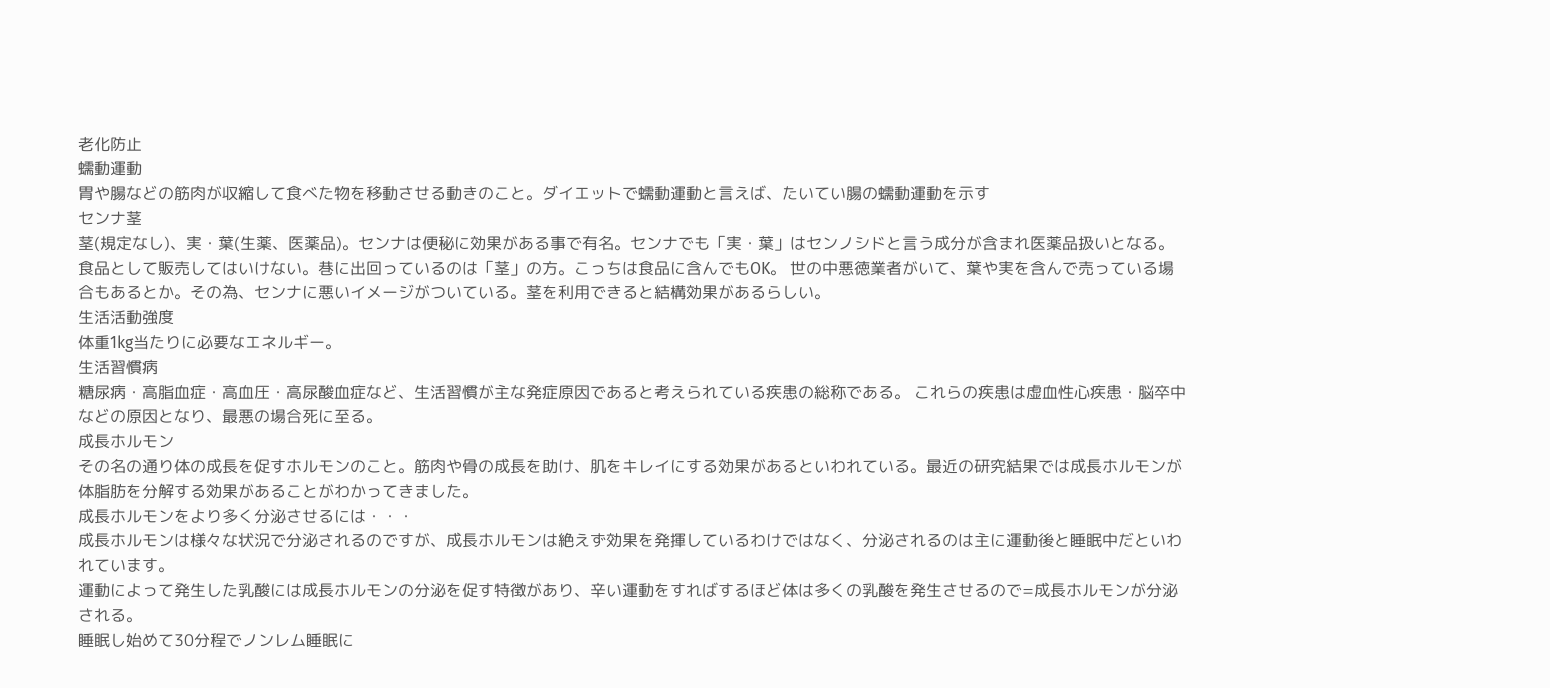老化防止
蠕動運動
胃や腸などの筋肉が収縮して食べた物を移動させる動きのこと。ダイエットで蠕動運動と言えば、たいてい腸の蠕動運動を示す
センナ茎
茎(規定なし)、実・葉(生薬、医薬品)。センナは便秘に効果がある事で有名。センナでも「実・葉」はセンノシドと言う成分が含まれ医薬品扱いとなる。食品として販売してはいけない。巷に出回っているのは「茎」の方。こっちは食品に含んでもOK。 世の中悪徳業者がいて、葉や実を含んで売っている場合もあるとか。その為、センナに悪いイメージがついている。茎を利用できると結構効果があるらしい。
生活活動強度
体重1kg当たりに必要なエネルギー。
生活習慣病
糖尿病・高脂血症・高血圧・高尿酸血症など、生活習慣が主な発症原因であると考えられている疾患の総称である。 これらの疾患は虚血性心疾患・脳卒中などの原因となり、最悪の場合死に至る。
成長ホルモン
その名の通り体の成長を促すホルモンのこと。筋肉や骨の成長を助け、肌をキレイにする効果があるといわれている。最近の研究結果では成長ホルモンが体脂肪を分解する効果があることがわかってきました。
成長ホルモンをより多く分泌させるには・・・
成長ホルモンは様々な状況で分泌されるのですが、成長ホルモンは絶えず効果を発揮しているわけではなく、分泌されるのは主に運動後と睡眠中だといわれています。
運動によって発生した乳酸には成長ホルモンの分泌を促す特徴があり、辛い運動をすればするほど体は多くの乳酸を発生させるので=成長ホルモンが分泌される。
睡眠し始めて30分程でノンレム睡眠に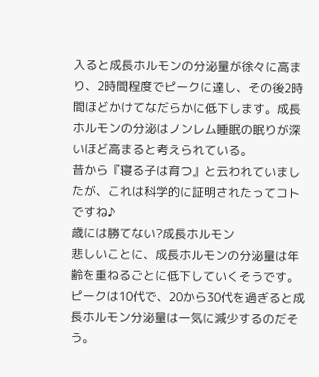入ると成長ホルモンの分泌量が徐々に高まり、2時間程度でピークに達し、その後2時間ほどかけてなだらかに低下します。成長ホルモンの分泌はノンレム睡眠の眠りが深いほど高まると考えられている。
昔から『寝る子は育つ』と云われていましたが、これは科学的に証明されたってコトですね♪
歳には勝てない?成長ホルモン
悲しいことに、成長ホルモンの分泌量は年齢を重ねるごとに低下していくそうです。ピークは10代で、20から30代を過ぎると成長ホルモン分泌量は一気に減少するのだそう。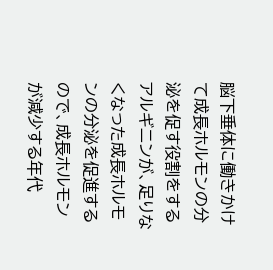脳下垂体に働きかけて成長ホルモンの分泌を促す役割をするアルギニンが、足りなくなった成長ホルモンの分泌を促進するので、成長ホルモンが減少する年代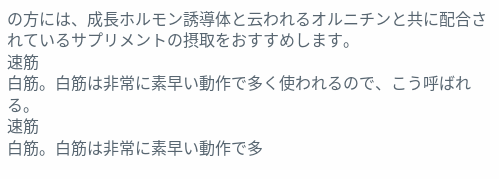の方には、成長ホルモン誘導体と云われるオルニチンと共に配合されているサプリメントの摂取をおすすめします。
速筋
白筋。白筋は非常に素早い動作で多く使われるので、こう呼ばれる。
速筋
白筋。白筋は非常に素早い動作で多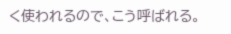く使われるので、こう呼ばれる。